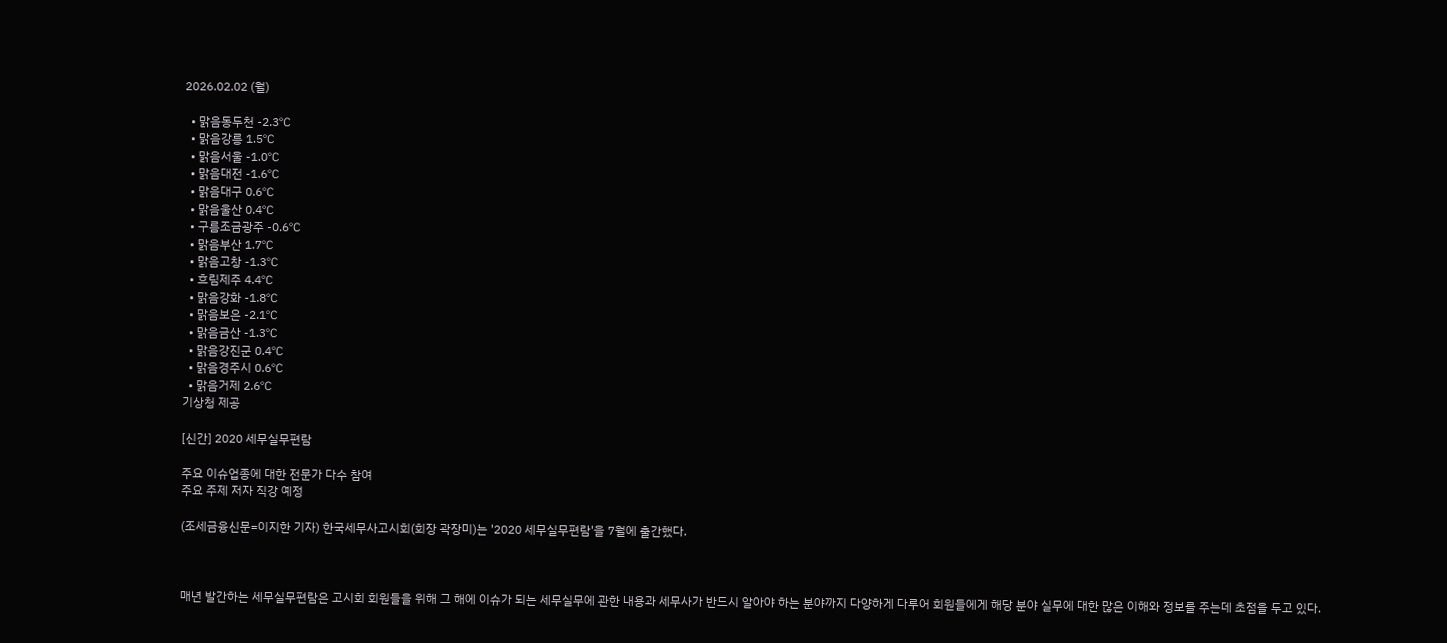2026.02.02 (월)

  • 맑음동두천 -2.3℃
  • 맑음강릉 1.5℃
  • 맑음서울 -1.0℃
  • 맑음대전 -1.6℃
  • 맑음대구 0.6℃
  • 맑음울산 0.4℃
  • 구름조금광주 -0.6℃
  • 맑음부산 1.7℃
  • 맑음고창 -1.3℃
  • 흐림제주 4.4℃
  • 맑음강화 -1.8℃
  • 맑음보은 -2.1℃
  • 맑음금산 -1.3℃
  • 맑음강진군 0.4℃
  • 맑음경주시 0.6℃
  • 맑음거제 2.6℃
기상청 제공

[신간] 2020 세무실무편람

주요 이슈업종에 대한 전문가 다수 참여
주요 주제 저자 직강 예정

(조세금융신문=이지한 기자) 한국세무사고시회(회장 곽장미)는 '2020 세무실무편람'을 7월에 출간했다.



매년 발간하는 세무실무편람은 고시회 회원들을 위해 그 해에 이슈가 되는 세무실무에 관한 내용과 세무사가 반드시 알아야 하는 분야까지 다양하게 다루어 회원들에게 해당 분야 실무에 대한 많은 이해와 정보를 주는데 초점을 두고 있다.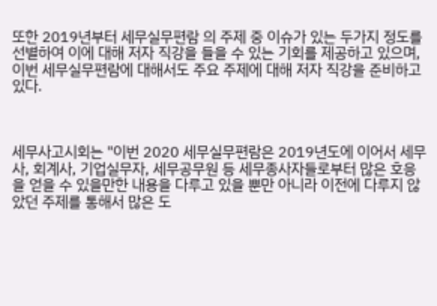또한 2019년부터 세무실무편람 의 주제 중 이슈가 있는 두가지 정도를 선별하여 이에 대해 저자 직강을 들을 수 있는 기회를 제공하고 있으며, 이번 세무실무편람에 대해서도 주요 주제에 대해 저자 직강을 준비하고 있다.



세무사고시회는 "이번 2020 세무실무편람은 2019년도에 이어서 세무사, 회계사, 기업실무자, 세무공무원 등 세무종사자들로부터 많은 호응을 얻을 수 있을만한 내용을 다루고 있을 뿐만 아니라 이전에 다루지 않았던 주제를 통해서 많은 도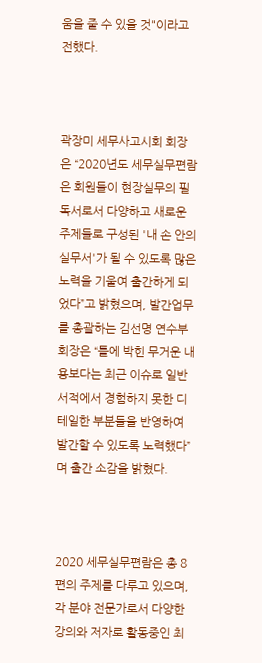움을 줄 수 있을 것"이라고 전했다.



곽장미 세무사고시회 회장은 “2020년도 세무실무편람은 회원들이 현장실무의 필독서로서 다양하고 새로운 주제들로 구성된 '내 손 안의 실무서'가 될 수 있도록 많은 노력을 기울여 출간하게 되었다”고 밝혔으며, 발간업무를 총괄하는 김선명 연수부회장은 “틀에 박힌 무거운 내용보다는 최근 이슈로 일반 서적에서 경험하지 못한 디테일한 부분들을 반영하여 발간할 수 있도록 노력했다”며 출간 소감을 밝혔다.



2020 세무실무편람은 총 8편의 주제를 다루고 있으며, 각 분야 전문가로서 다양한 강의와 저자로 활동중인 최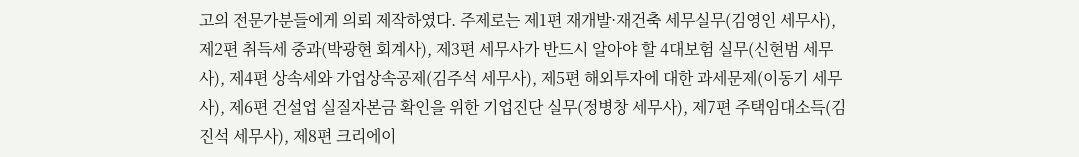고의 전문가분들에게 의뢰 제작하였다. 주제로는 제1편 재개발·재건축 세무실무(김영인 세무사), 제2편 취득세 중과(박광현 회계사), 제3편 세무사가 반드시 알아야 할 4대보험 실무(신현범 세무사), 제4편 상속세와 가업상속공제(김주석 세무사), 제5편 해외투자에 대한 과세문제(이동기 세무사), 제6편 건설업 실질자본금 확인을 위한 기업진단 실무(정병창 세무사), 제7편 주택임대소득(김진석 세무사), 제8편 크리에이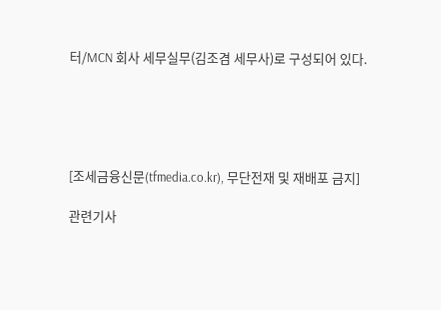터/MCN 회사 세무실무(김조겸 세무사)로 구성되어 있다.





[조세금융신문(tfmedia.co.kr), 무단전재 및 재배포 금지]

관련기사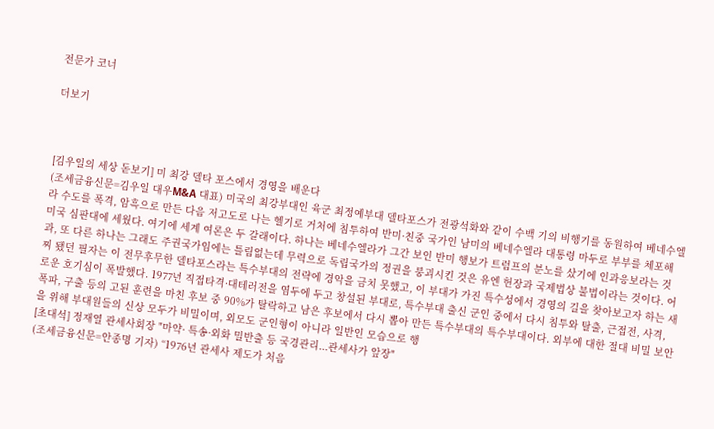전문가 코너

더보기



[김우일의 세상 돋보기] 미 최강 델타 포스에서 경영을 배운다
(조세금융신문=김우일 대우M&A 대표) 미국의 최강부대인 육군 최정예부대 델타포스가 전광석화와 같이 수백 기의 비행기를 동원하여 베네수엘라 수도를 폭격, 암흑으로 만든 다음 저고도로 나는 헬기로 거처에 침투하여 반미·친중 국가인 남미의 베네수엘라 대통령 마두로 부부를 체포해 미국 심판대에 세웠다. 여기에 세계 여론은 두 갈래이다. 하나는 베네수엘라가 그간 보인 반미 행보가 트럼프의 분노를 샀기에 인과응보라는 것과, 또 다른 하나는 그래도 주권국가임에는 틀림없는데 무력으로 독립국가의 정권을 붕괴시킨 것은 유엔 헌장과 국제법상 불법이라는 것이다. 어찌 됐던 필자는 이 전무후무한 델타포스라는 특수부대의 전략에 경악을 금치 못했고, 이 부대가 가진 특수성에서 경영의 길을 찾아보고자 하는 새로운 호기심이 폭발했다. 1977년 직접타격·대테러전을 염두에 두고 창설된 부대로, 특수부대 출신 군인 중에서 다시 침투와 탈출, 근접전, 사격, 폭파, 구출 등의 고된 훈련을 마친 후보 중 90%가 탈락하고 남은 후보에서 다시 뽑아 만든 특수부대의 특수부대이다. 외부에 대한 절대 비밀 보안을 위해 부대원들의 신상 모두가 비밀이며, 외모도 군인형이 아니라 일반인 모습으로 행
[초대석] 정재열 관세사회장 "마약· 특송·외화 밀반출 등 국경관리...관세사가 앞장"
(조세금융신문=안종명 기자) “1976년 관세사 제도가 처음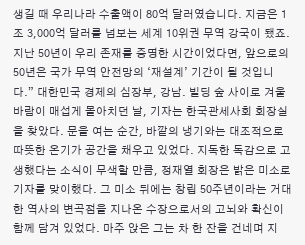생길 때 우리나라 수출액이 80억 달러였습니다. 지금은 1조 3,000억 달러를 넘보는 세계 10위권 무역 강국이 됐죠. 지난 50년이 우리 존재를 증명한 시간이었다면, 앞으로의 50년은 국가 무역 안전망의 ‘재설계’ 기간이 될 것입니다.” 대한민국 경제의 심장부, 강남. 빌딩 숲 사이로 겨울바람이 매섭게 몰아치던 날, 기자는 한국관세사회 회장실을 찾았다. 문을 여는 순간, 바깥의 냉기와는 대조적으로 따뜻한 온기가 공간을 채우고 있었다. 지독한 독감으로 고생했다는 소식이 무색할 만큼, 정재열 회장은 밝은 미소로 기자를 맞이했다. 그 미소 뒤에는 창립 50주년이라는 거대한 역사의 변곡점을 지나온 수장으로서의 고뇌와 확신이 함께 담겨 있었다. 마주 앉은 그는 차 한 잔을 건네며 지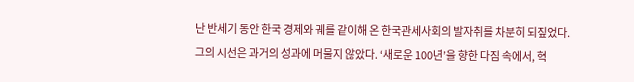난 반세기 동안 한국 경제와 궤를 같이해 온 한국관세사회의 발자취를 차분히 되짚었다. 그의 시선은 과거의 성과에 머물지 않았다. ‘새로운 100년’을 향한 다짐 속에서, 혁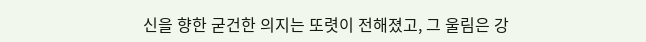신을 향한 굳건한 의지는 또렷이 전해졌고, 그 울림은 강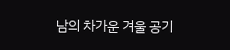남의 차가운 겨울 공기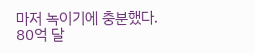마저 녹이기에 충분했다. 80억 달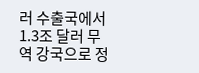러 수출국에서 1.3조 달러 무역 강국으로 정